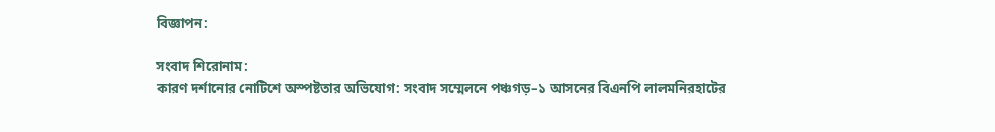বিজ্ঞাপন:

সংবাদ শিরোনাম:
কারণ দর্শানোর নোটিশে অস্পষ্টতার অভিযোগ: সংবাদ সম্মেলনে পঞ্চগড়–১ আসনের বিএনপি লালমনিরহাটের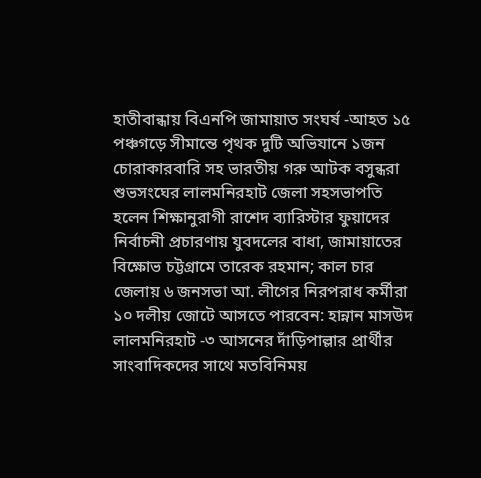হাতীবান্ধায় বিএনপি জামায়াত সংঘর্ষ -আহত ১৫ পঞ্চগড়ে সীমান্তে পৃথক দুটি অভিযানে ১জন চোরাকারবারি সহ ভারতীয় গরু আটক বসুন্ধরা শুভসংঘের লালমনিরহাট জেলা সহসভাপতি হলেন শিক্ষানুরাগী রাশেদ ব্যারিস্টার ফুয়াদের নির্বাচনী প্রচারণায় যুবদলের বাধা, জামায়াতের বিক্ষোভ চট্টগ্রামে তারেক রহমান; কাল চার জেলায় ৬ জনসভা আ. লীগের নিরপরাধ কর্মীরা ১০ দলীয় জোটে আসতে পারবেন: হান্নান মাসউদ লালমনিরহাট -৩ আসনের দাঁড়িপাল্লার প্রার্থীর সাংবাদিকদের সাথে মতবিনিময়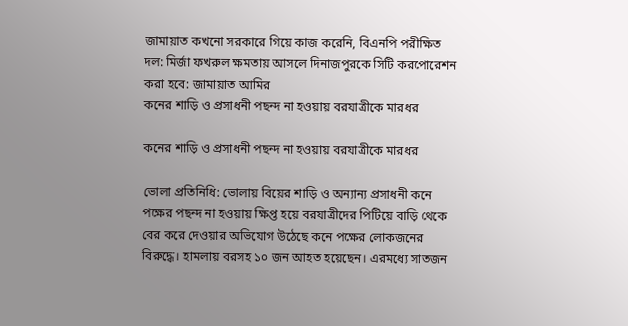জামায়াত কখনো সরকারে গিয়ে কাজ করেনি, বিএনপি পরীক্ষিত দল: মির্জা ফখরুল ক্ষমতায় আসলে দিনাজপুরকে সিটি করপোরেশন করা হবে: জামায়াত আমির
কনের শাড়ি ও প্রসাধনী পছন্দ না হওয়ায় বরযাত্রীকে মারধর

কনের শাড়ি ও প্রসাধনী পছন্দ না হওয়ায় বরযাত্রীকে মারধর

ভোলা প্রতিনিধি: ভোলায় বিয়ের শাড়ি ও অন্যান্য প্রসাধনী কনে পক্ষের পছন্দ না হওয়ায় ক্ষিপ্ত হয়ে বরযাত্রীদের পিটিয়ে বাড়ি থেকে বের করে দেওয়ার অভিযোগ উঠেছে কনে পক্ষের লোকজনের বিরুদ্ধে। হামলায় বরসহ ১০ জন আহত হয়েছেন। এরমধ্যে সাতজন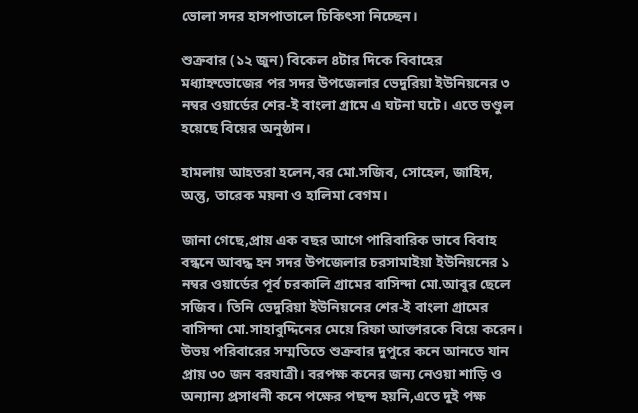ভোলা সদর হাসপাতালে চিকিৎসা নিচ্ছেন।

শুক্রবার (১২ জুন) বিকেল ৪টার দিকে বিবাহের মধ্যাহ্নভোজের পর সদর উপজেলার ভেদুরিয়া ইউনিয়নের ৩ নম্বর ওয়ার্ডের শের-ই বাংলা গ্রামে এ ঘটনা ঘটে। এতে ভণ্ডুল হয়েছে বিয়ের অনুষ্ঠান।

হামলায় আহতরা হলেন,বর মো.সজিব, সোহেল, জাহিদ, অন্তু, তারেক ময়না ও হালিমা বেগম।

জানা গেছে,প্রায় এক বছর আগে পারিবারিক ভাবে বিবাহ বন্ধনে আবদ্ধ হন সদর উপজেলার চরসামাইয়া ইউনিয়নের ১ নম্বর ওয়ার্ডের পূর্ব চরকালি গ্রামের বাসিন্দা মো.আবুর ছেলে সজিব। তিনি ভেদুরিয়া ইউনিয়নের শের-ই বাংলা গ্রামের বাসিন্দা মো.সাহাবুদ্দিনের মেয়ে রিফা আক্তারকে বিয়ে করেন। উভয় পরিবারের সম্মতিতে শুক্রবার দুপুরে কনে আনতে যান প্রায় ৩০ জন বরযাত্রী। বরপক্ষ কনের জন্য নেওয়া শাড়ি ও অন্যান্য প্রসাধনী কনে পক্ষের পছন্দ হয়নি,এতে দুই পক্ষ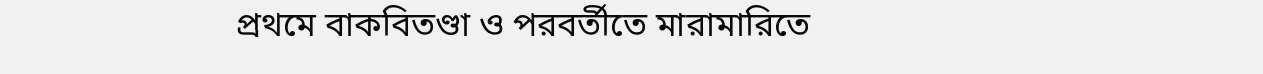প্রথমে বাকবিতণ্ডা ও পরবর্তীতে মারামারিতে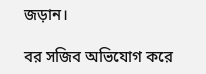জড়ান।

বর সজিব অভিযোগ করে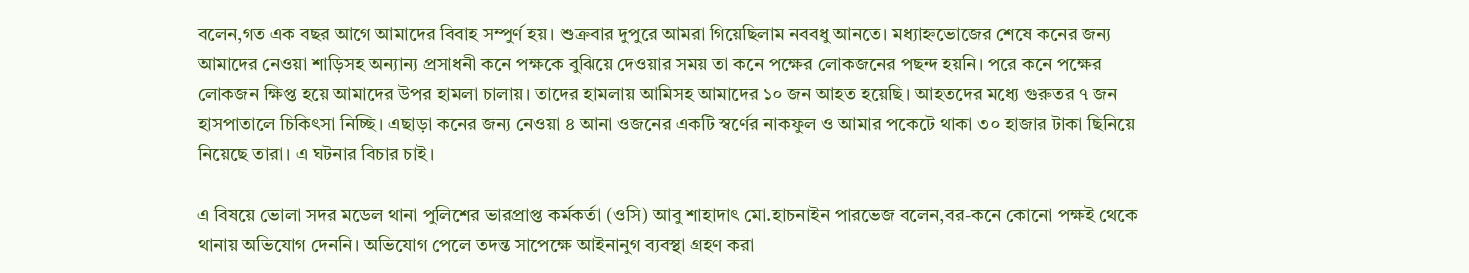বলেন,গত এক বছর আগে আমাদের বিবাহ সম্পুর্ণ হয়। শুক্রবার দুপুরে আমরা গিয়েছিলাম নববধু আনতে। মধ্যাহ্নভোজের শেষে কনের জন্য আমাদের নেওয়া শাড়িসহ অন্যান্য প্রসাধনী কনে পক্ষকে বুঝিয়ে দেওয়ার সময় তা কনে পক্ষের লোকজনের পছন্দ হয়নি। পরে কনে পক্ষের লোকজন ক্ষিপ্ত হয়ে আমাদের উপর হামলা চালায়। তাদের হামলায় আমিসহ আমাদের ১০ জন আহত হয়েছি। আহতদের মধ্যে গুরুতর ৭ জন হাসপাতালে চিকিৎসা নিচ্ছি। এছাড়া কনের জন্য নেওয়া ৪ আনা ওজনের একটি স্বর্ণের নাকফুল ও আমার পকেটে থাকা ৩০ হাজার টাকা ছিনিয়ে নিয়েছে তারা। এ ঘটনার বিচার চাই।

এ বিষয়ে ভোলা সদর মডেল থানা পুলিশের ভারপ্রাপ্ত কর্মকর্তা (ওসি) আবু শাহাদাৎ মো.হাচনাইন পারভেজ বলেন,বর-কনে কোনো পক্ষই থেকে থানায় অভিযোগ দেননি। অভিযোগ পেলে তদন্ত সাপেক্ষে আইনানুগ ব্যবস্থা গ্রহণ করা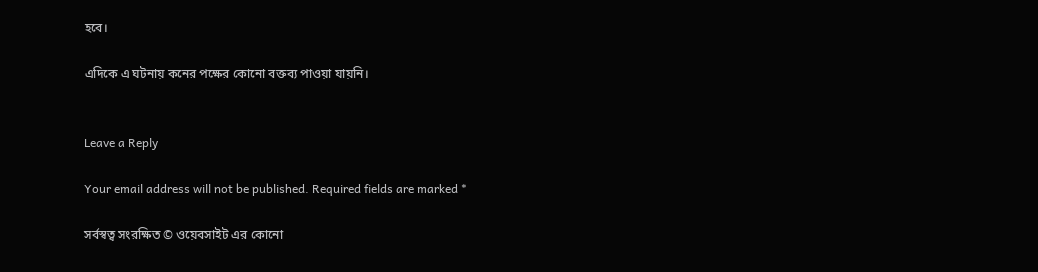হবে।

এদিকে এ ঘটনায় কনের পক্ষের কোনো বক্তব্য পাওয়া যায়নি।


Leave a Reply

Your email address will not be published. Required fields are marked *

সর্বস্বত্ব সংরক্ষিত © ওয়েবসাইট এর কোনো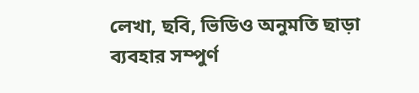লেখা, ছবি, ভিডিও অনুমতি ছাড়া ব্যবহার সম্পুর্ণ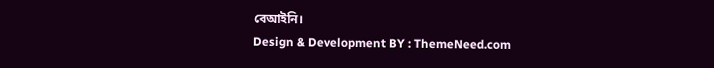বেআইনি।
Design & Development BY : ThemeNeed.com